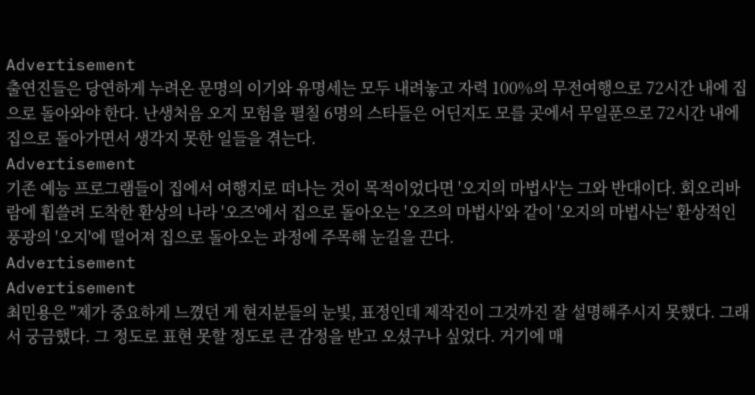Advertisement
출연진들은 당연하게 누려온 문명의 이기와 유명세는 모두 내려놓고 자력 100%의 무전여행으로 72시간 내에 집으로 돌아와야 한다. 난생처음 오지 모험을 펼칠 6명의 스타들은 어딘지도 모를 곳에서 무일푼으로 72시간 내에 집으로 돌아가면서 생각지 못한 일들을 겪는다.
Advertisement
기존 예능 프로그램들이 집에서 여행지로 떠나는 것이 목적이었다면 '오지의 마법사'는 그와 반대이다. 회오리바람에 휩쓸려 도착한 환상의 나라 '오즈'에서 집으로 돌아오는 '오즈의 마법사'와 같이 '오지의 마법사는' 환상적인 풍광의 '오지'에 떨어져 집으로 돌아오는 과정에 주목해 눈길을 끈다.
Advertisement
Advertisement
최민용은 "제가 중요하게 느꼈던 게 현지분들의 눈빛, 표정인데 제작진이 그것까진 잘 설명해주시지 못했다. 그래서 궁금했다. 그 정도로 표현 못할 정도로 큰 감정을 받고 오셨구나 싶었다. 거기에 매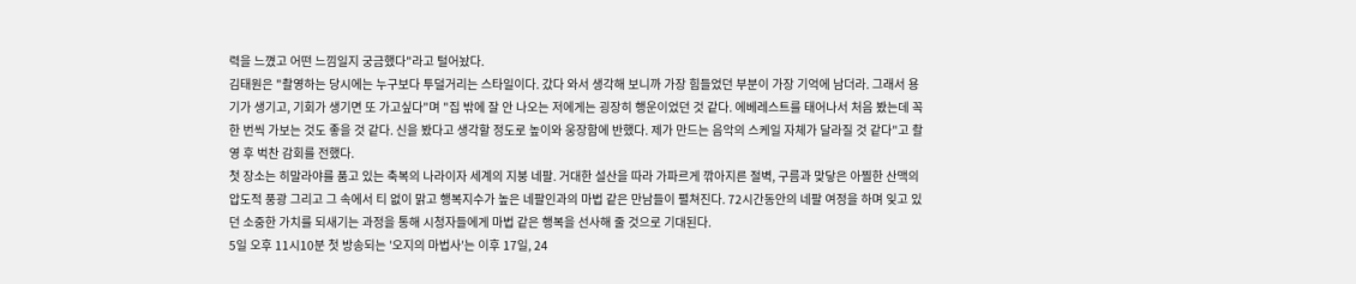력을 느꼈고 어떤 느낌일지 궁금했다"라고 털어놨다.
김태원은 "촬영하는 당시에는 누구보다 투덜거리는 스타일이다. 갔다 와서 생각해 보니까 가장 힘들었던 부분이 가장 기억에 남더라. 그래서 용기가 생기고, 기회가 생기면 또 가고싶다"며 "집 밖에 잘 안 나오는 저에게는 굉장히 행운이었던 것 같다. 에베레스트를 태어나서 처음 봤는데 꼭 한 번씩 가보는 것도 좋을 것 같다. 신을 봤다고 생각할 정도로 높이와 웅장함에 반했다. 제가 만드는 음악의 스케일 자체가 달라질 것 같다"고 촬영 후 벅찬 감회를 전했다.
첫 장소는 히말라야를 품고 있는 축복의 나라이자 세계의 지붕 네팔. 거대한 설산을 따라 가파르게 깎아지른 절벽, 구름과 맞닿은 아찔한 산맥의 압도적 풍광 그리고 그 속에서 티 없이 맑고 행복지수가 높은 네팔인과의 마법 같은 만남들이 펼쳐진다. 72시간동안의 네팔 여정을 하며 잊고 있던 소중한 가치를 되새기는 과정을 통해 시청자들에게 마법 같은 행복을 선사해 줄 것으로 기대된다.
5일 오후 11시10분 첫 방송되는 '오지의 마법사'는 이후 17일, 24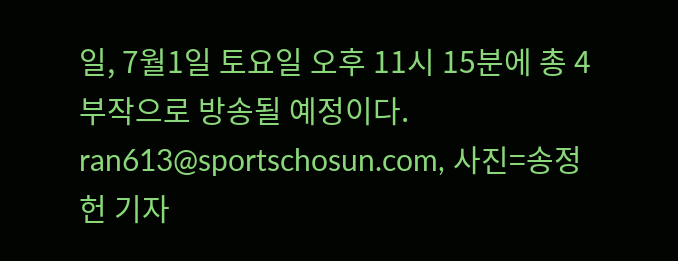일, 7월1일 토요일 오후 11시 15분에 총 4부작으로 방송될 예정이다.
ran613@sportschosun.com, 사진=송정헌 기자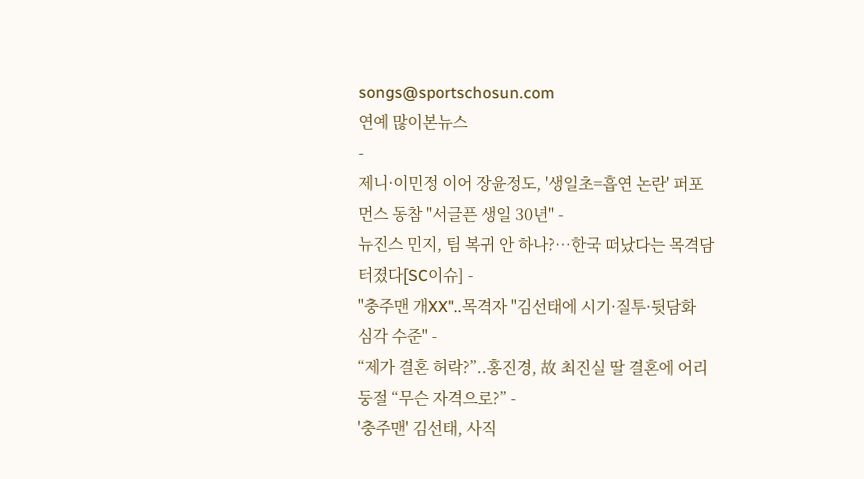songs@sportschosun.com
연예 많이본뉴스
-
제니·이민정 이어 장윤정도, '생일초=흡연 논란' 퍼포먼스 동참 "서글픈 생일 30년" -
뉴진스 민지, 팀 복귀 안 하나?…한국 떠났다는 목격담 터졌다[SC이슈] -
"충주맨 개XX"..목격자 "김선태에 시기·질투·뒷담화 심각 수준" -
“제가 결혼 허락?”..홍진경, 故 최진실 딸 결혼에 어리둥절 “무슨 자격으로?” -
'충주맨' 김선태, 사직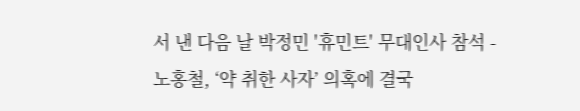서 낸 다음 날 박정민 '휴민트' 무대인사 참석 -
노홍철, ‘약 취한 사자’ 의혹에 결국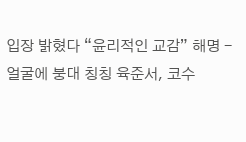입장 밝혔다 “윤리적인 교감” 해명 -
얼굴에 붕대 칭칭 육준서, 코수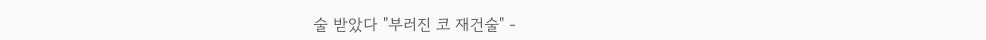술 받았다 "부러진 코 재건술" -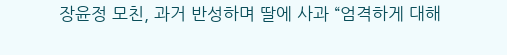장윤정 모친, 과거 반성하며 딸에 사과 “엄격하게 대해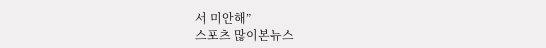서 미안해”
스포츠 많이본뉴스